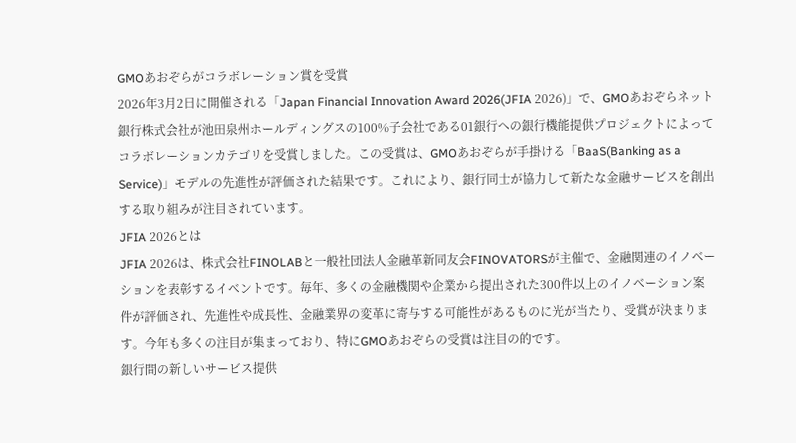GMOあおぞらがコラボレーション賞を受賞
2026年3月2日に開催される「Japan Financial Innovation Award 2026(JFIA 2026)」で、GMOあおぞらネット銀行株式会社が池田泉州ホールディングスの100%子会社である01銀行への銀行機能提供プロジェクトによってコラボレーションカテゴリを受賞しました。この受賞は、GMOあおぞらが手掛ける「BaaS(Banking as a Service)」モデルの先進性が評価された結果です。これにより、銀行同士が協力して新たな金融サービスを創出する取り組みが注目されています。
JFIA 2026とは
JFIA 2026は、株式会社FINOLABと一般社団法人金融革新同友会FINOVATORSが主催で、金融関連のイノベーションを表彰するイベントです。毎年、多くの金融機関や企業から提出された300件以上のイノベーション案件が評価され、先進性や成長性、金融業界の変革に寄与する可能性があるものに光が当たり、受賞が決まります。今年も多くの注目が集まっており、特にGMOあおぞらの受賞は注目の的です。
銀行間の新しいサービス提供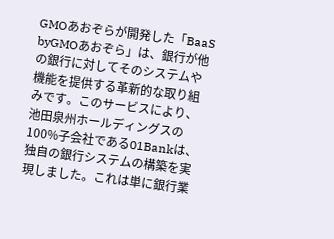GMOあおぞらが開発した「BaaS byGMOあおぞら」は、銀行が他の銀行に対してそのシステムや機能を提供する革新的な取り組みです。このサービスにより、池田泉州ホールディングスの100%子会社である01Bankは、独自の銀行システムの構築を実現しました。これは単に銀行業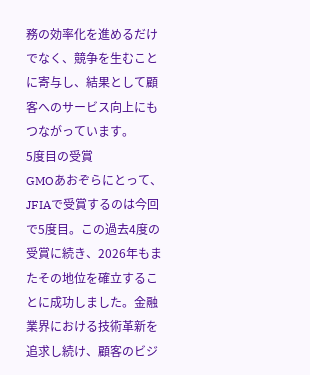務の効率化を進めるだけでなく、競争を生むことに寄与し、結果として顧客へのサービス向上にもつながっています。
5度目の受賞
GMOあおぞらにとって、JFIAで受賞するのは今回で5度目。この過去4度の受賞に続き、2026年もまたその地位を確立することに成功しました。金融業界における技術革新を追求し続け、顧客のビジ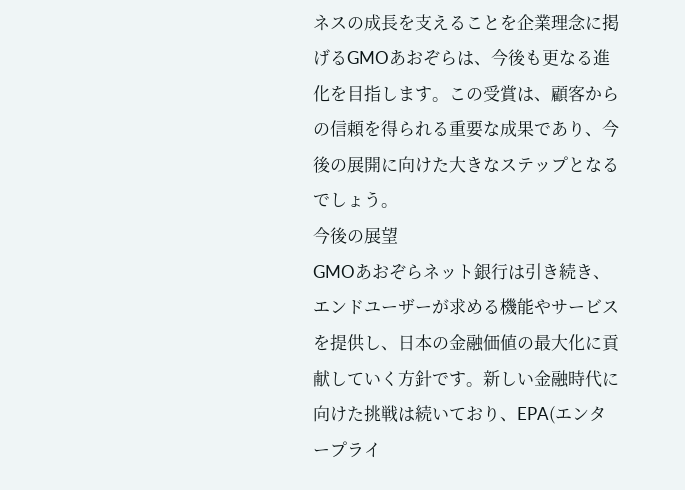ネスの成長を支えることを企業理念に掲げるGMOあおぞらは、今後も更なる進化を目指します。この受賞は、顧客からの信頼を得られる重要な成果であり、今後の展開に向けた大きなステップとなるでしょう。
今後の展望
GMOあおぞらネット銀行は引き続き、エンドユーザーが求める機能やサービスを提供し、日本の金融価値の最大化に貢献していく方針です。新しい金融時代に向けた挑戦は続いており、EPA(エンタープライ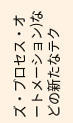ズ・プロセス・オートメーション)などの新たなテク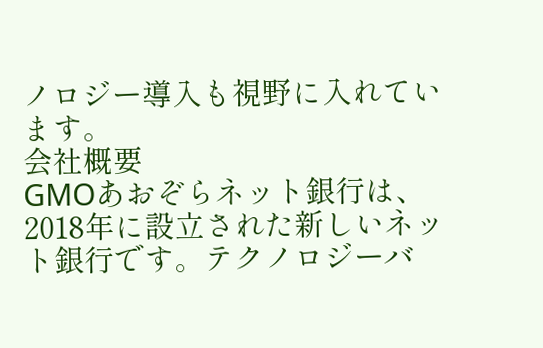ノロジー導入も視野に入れています。
会社概要
GMOあおぞらネット銀行は、2018年に設立された新しいネット銀行です。テクノロジーバ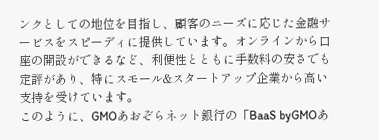ンクとしての地位を目指し、顧客のニーズに応じた金融サービスをスピーディに提供しています。オンラインから口座の開設ができるなど、利便性とともに手数料の安さでも定評があり、特にスモール&スタートアップ企業から高い支持を受けています。
このように、GMOあおぞらネット銀行の「BaaS byGMOあ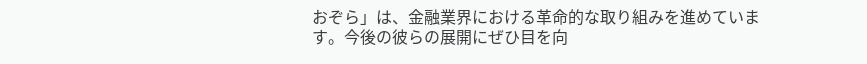おぞら」は、金融業界における革命的な取り組みを進めています。今後の彼らの展開にぜひ目を向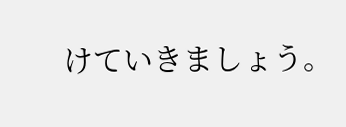けていきましょう。